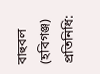বাহুবল (হবিগঞ্জ) প্রতিনিধি: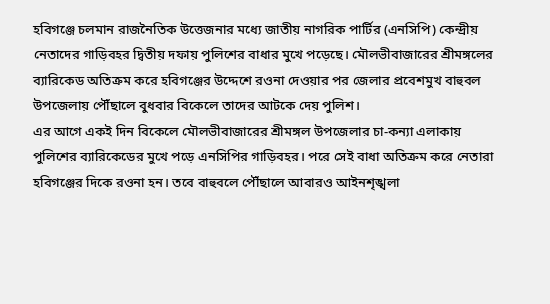হবিগঞ্জে চলমান রাজনৈতিক উত্তেজনার মধ্যে জাতীয় নাগরিক পার্টির (এনসিপি) কেন্দ্রীয় নেতাদের গাড়িবহর দ্বিতীয় দফায় পুলিশের বাধার মুখে পড়েছে। মৌলভীবাজারের শ্রীমঙ্গলের ব্যারিকেড অতিক্রম করে হবিগঞ্জের উদ্দেশে রওনা দেওয়ার পর জেলার প্রবেশমুখ বাহুবল উপজেলায় পৌঁছালে বুধবার বিকেলে তাদের আটকে দেয় পুলিশ।
এর আগে একই দিন বিকেলে মৌলভীবাজারের শ্রীমঙ্গল উপজেলার চা-কন্যা এলাকায় পুলিশের ব্যারিকেডের মুখে পড়ে এনসিপির গাড়িবহর। পরে সেই বাধা অতিক্রম করে নেতারা হবিগঞ্জের দিকে রওনা হন। তবে বাহুবলে পৌঁছালে আবারও আইনশৃঙ্খলা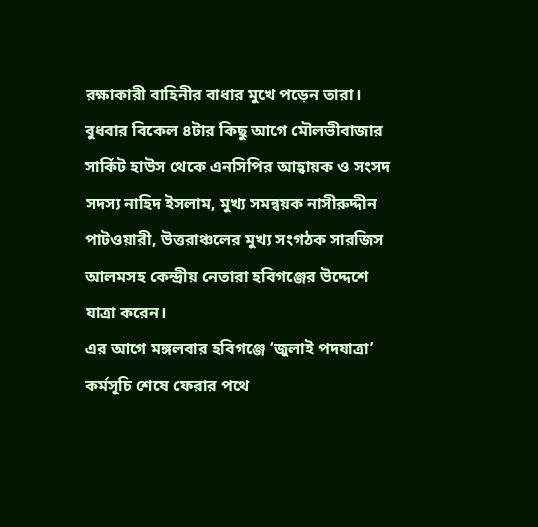রক্ষাকারী বাহিনীর বাধার মুখে পড়েন তারা।
বুধবার বিকেল ৪টার কিছু আগে মৌলভীবাজার সার্কিট হাউস থেকে এনসিপির আহ্বায়ক ও সংসদ সদস্য নাহিদ ইসলাম, মুখ্য সমন্বয়ক নাসীরুদ্দীন পাটওয়ারী, উত্তরাঞ্চলের মুখ্য সংগঠক সারজিস আলমসহ কেন্দ্রীয় নেতারা হবিগঞ্জের উদ্দেশে যাত্রা করেন।
এর আগে মঙ্গলবার হবিগঞ্জে ‘জুলাই পদযাত্রা’ কর্মসূচি শেষে ফেরার পথে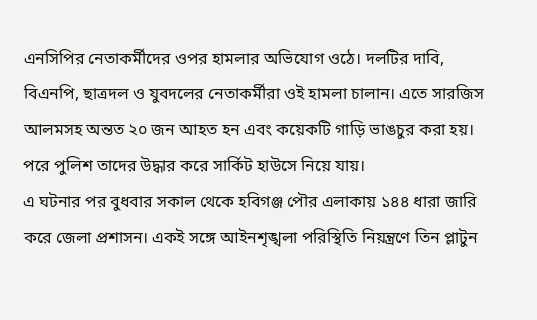এনসিপির নেতাকর্মীদের ওপর হামলার অভিযোগ ওঠে। দলটির দাবি, বিএনপি, ছাত্রদল ও যুবদলের নেতাকর্মীরা ওই হামলা চালান। এতে সারজিস আলমসহ অন্তত ২০ জন আহত হন এবং কয়েকটি গাড়ি ভাঙচুর করা হয়। পরে পুলিশ তাদের উদ্ধার করে সার্কিট হাউসে নিয়ে যায়।
এ ঘটনার পর বুধবার সকাল থেকে হবিগঞ্জ পৌর এলাকায় ১৪৪ ধারা জারি করে জেলা প্রশাসন। একই সঙ্গে আইনশৃঙ্খলা পরিস্থিতি নিয়ন্ত্রণে তিন প্লাটুন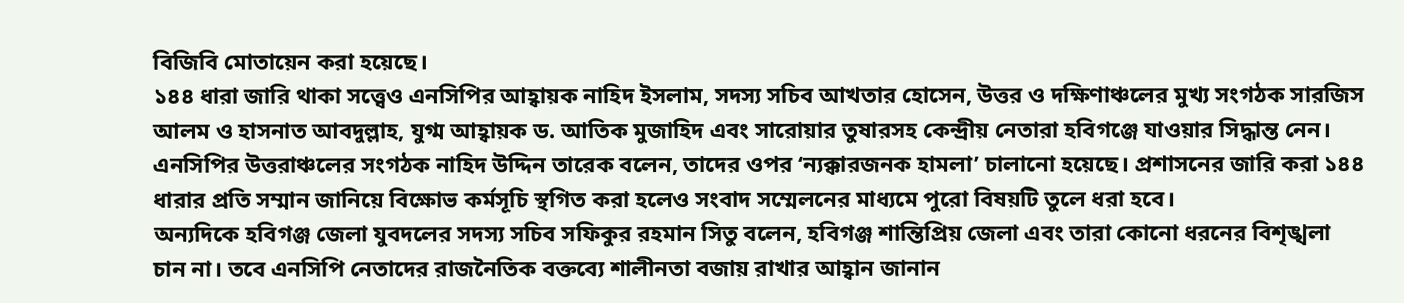বিজিবি মোতায়েন করা হয়েছে।
১৪৪ ধারা জারি থাকা সত্ত্বেও এনসিপির আহ্বায়ক নাহিদ ইসলাম, সদস্য সচিব আখতার হোসেন, উত্তর ও দক্ষিণাঞ্চলের মুখ্য সংগঠক সারজিস আলম ও হাসনাত আবদুল্লাহ, যুগ্ম আহ্বায়ক ড. আতিক মুজাহিদ এবং সারোয়ার তুষারসহ কেন্দ্রীয় নেতারা হবিগঞ্জে যাওয়ার সিদ্ধান্ত নেন।
এনসিপির উত্তরাঞ্চলের সংগঠক নাহিদ উদ্দিন তারেক বলেন, তাদের ওপর ‘ন্যক্কারজনক হামলা’ চালানো হয়েছে। প্রশাসনের জারি করা ১৪৪ ধারার প্রতি সম্মান জানিয়ে বিক্ষোভ কর্মসূচি স্থগিত করা হলেও সংবাদ সম্মেলনের মাধ্যমে পুরো বিষয়টি তুলে ধরা হবে।
অন্যদিকে হবিগঞ্জ জেলা যুবদলের সদস্য সচিব সফিকুর রহমান সিতু বলেন, হবিগঞ্জ শান্তিপ্রিয় জেলা এবং তারা কোনো ধরনের বিশৃঙ্খলা চান না। তবে এনসিপি নেতাদের রাজনৈতিক বক্তব্যে শালীনতা বজায় রাখার আহ্বান জানান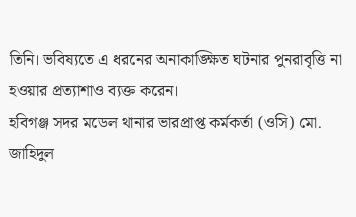তিনি। ভবিষ্যতে এ ধরনের অনাকাঙ্ক্ষিত ঘটনার পুনরাবৃত্তি না হওয়ার প্রত্যাশাও ব্যক্ত করেন।
হবিগঞ্জ সদর মডেল থানার ভারপ্রাপ্ত কর্মকর্তা (ওসি) মো. জাহিদুল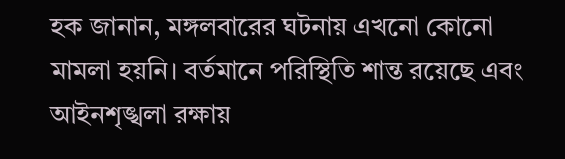হক জানান, মঙ্গলবারের ঘটনায় এখনো কোনো মামলা হয়নি। বর্তমানে পরিস্থিতি শান্ত রয়েছে এবং আইনশৃঙ্খলা রক্ষায়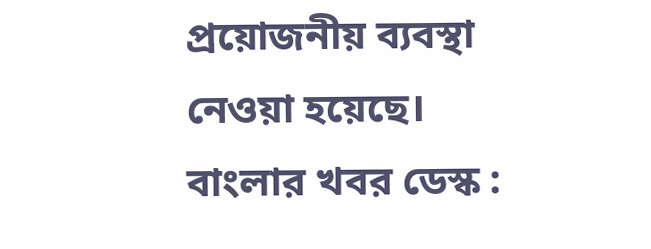প্রয়োজনীয় ব্যবস্থা নেওয়া হয়েছে।
বাংলার খবর ডেস্ক :